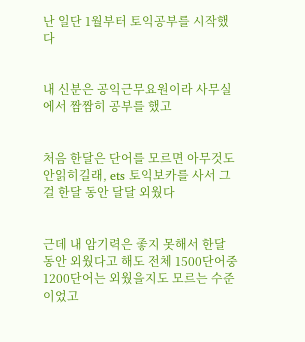난 일단 1월부터 토익공부를 시작했다


내 신분은 공익근무요원이라 사무실에서 짬짬히 공부를 했고


처음 한달은 단어를 모르면 아무것도 안읽히길래, ets 토익보카를 사서 그걸 한달 동안 달달 외웠다


근데 내 암기력은 좋지 못해서 한달 동안 외웠다고 해도 전체 1500단어중 1200단어는 외웠을지도 모르는 수준이었고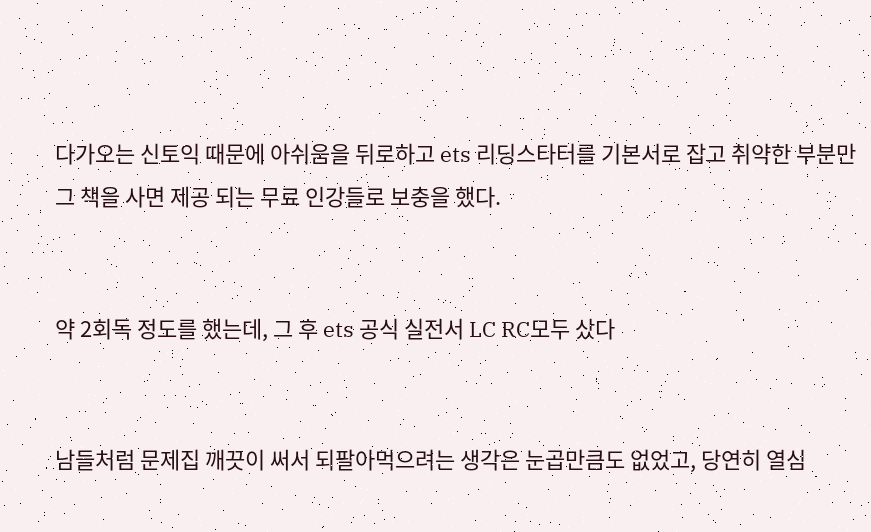다가오는 신토익 때문에 아쉬움을 뒤로하고 ets 리딩스타터를 기본서로 잡고 취약한 부분만 그 책을 사면 제공 되는 무료 인강들로 보충을 했다.


약 2회독 정도를 했는데, 그 후 ets 공식 실전서 LC RC모두 샀다


남들처럼 문제집 깨끗이 써서 되팔아먹으려는 생각은 눈곱만큼도 없었고, 당연히 열심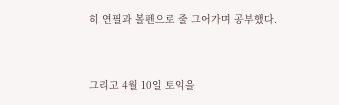히 연필과 볼펜으로 줄 그어가며 공부했다.


그리고 4월 10일 토익을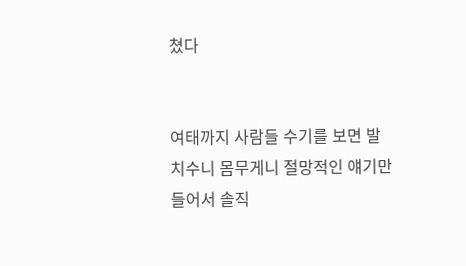쳤다


여태까지 사람들 수기를 보면 발 치수니 몸무게니 절망적인 얘기만 들어서 솔직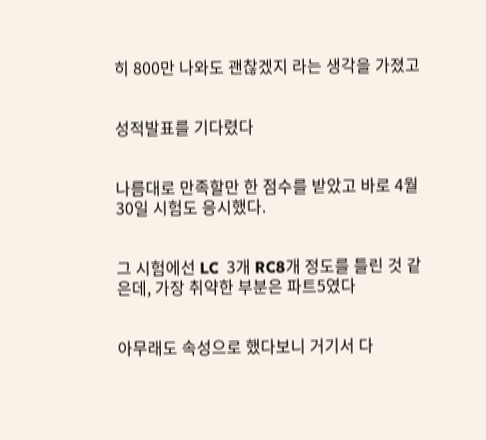히 800만 나와도 괜찮겠지 라는 생각을 가졌고


성적발표를 기다렸다


나름대로 만족할만 한 점수를 받았고 바로 4월 30일 시험도 응시했다.


그 시험에선 LC  3개 RC8개 정도를 틀린 것 같은데, 가장 취약한 부분은 파트5였다


아무래도 속성으로 했다보니 거기서 다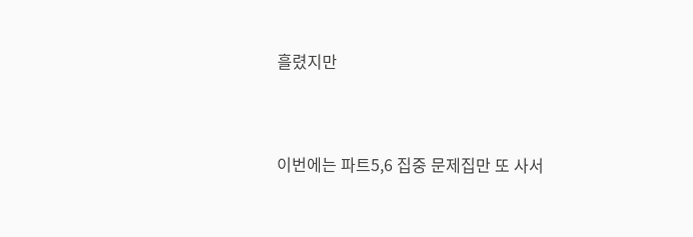흘렸지만


이번에는 파트5,6 집중 문제집만 또 사서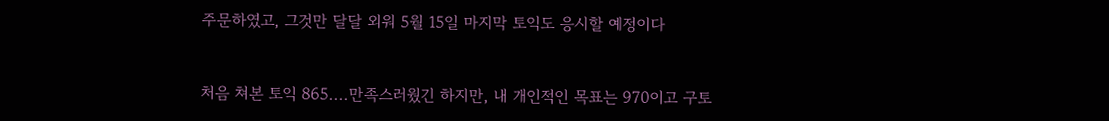주문하였고, 그것만 달달 외워 5월 15일 마지막 토익도 응시할 예정이다


처음 쳐본 토익 865....만족스러웠긴 하지만, 내 개인적인 목표는 970이고 구토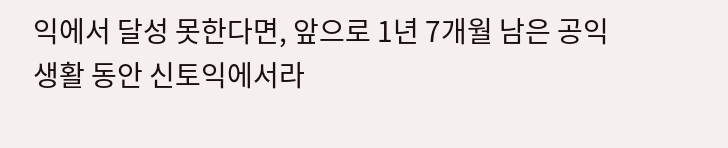익에서 달성 못한다면, 앞으로 1년 7개월 남은 공익생활 동안 신토익에서라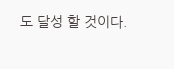도 달성 할 것이다.